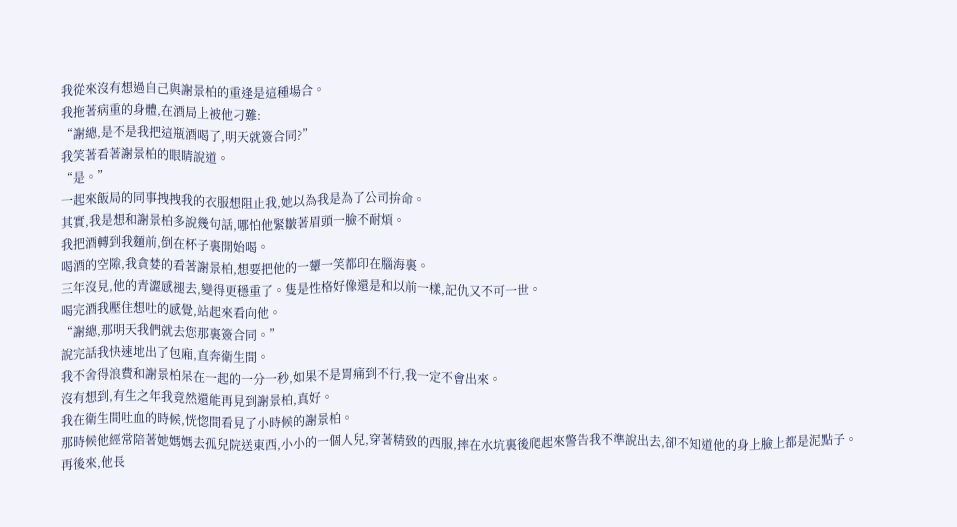我從來沒有想過自己與謝景柏的重逢是這種場合。
我拖著病重的身體,在酒局上被他刁難:
“謝總,是不是我把這瓶酒喝了,明天就簽合同?”
我笑著看著謝景柏的眼睛說道。
“是。”
一起來飯局的同事拽拽我的衣服想阻止我,她以為我是為了公司拚命。
其實,我是想和謝景柏多說幾句話,哪怕他緊皺著眉頭一臉不耐煩。
我把酒轉到我麵前,倒在杯子裏開始喝。
喝酒的空隙,我貪婪的看著謝景柏,想要把他的一顰一笑都印在腦海裏。
三年沒見,他的青澀感褪去,變得更穩重了。隻是性格好像還是和以前一樣,記仇又不可一世。
喝完酒我壓住想吐的感覺,站起來看向他。
“謝總,那明天我們就去您那裏簽合同。”
說完話我快速地出了包廂,直奔衛生間。
我不舍得浪費和謝景柏呆在一起的一分一秒,如果不是胃痛到不行,我一定不會出來。
沒有想到,有生之年我竟然還能再見到謝景柏,真好。
我在衛生間吐血的時候,恍惚間看見了小時候的謝景柏。
那時候他經常陪著她媽媽去孤兒院送東西,小小的一個人兒,穿著精致的西服,摔在水坑裏後爬起來警告我不準說出去,卻不知道他的身上臉上都是泥點子。
再後來,他長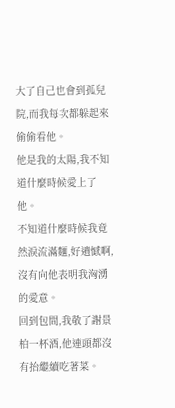大了自己也會到孤兒院,而我每次都躲起來偷偷看他。
他是我的太陽,我不知道什麼時候愛上了他。
不知道什麼時候我竟然淚流滿麵,好遺憾啊,沒有向他表明我洶湧的愛意。
回到包間,我敬了謝景柏一杯酒,他連頭都沒有抬繼續吃著菜。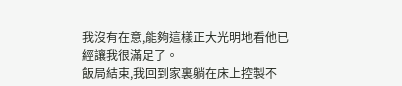我沒有在意,能夠這樣正大光明地看他已經讓我很滿足了。
飯局結束,我回到家裏躺在床上控製不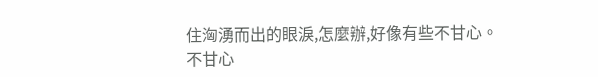住洶湧而出的眼淚,怎麼辦,好像有些不甘心。
不甘心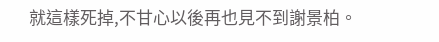就這樣死掉,不甘心以後再也見不到謝景柏。